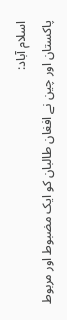اسلام آباد:
پاکستان اور چین نے افغان طالبان کو ایک مضبوط اور مربوط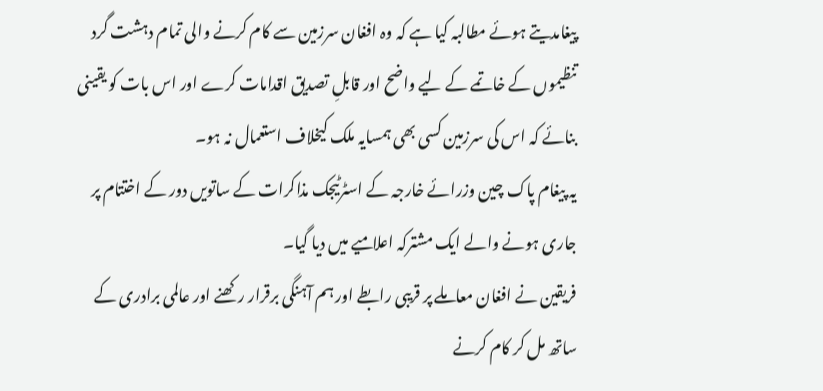پیغامدیتے ہوئے مطالبہ کیا ہے کہ وہ افغان سرزمین سے کام کرنے والی تمام دہشت گرد تنظیموں کے خاتمے کے لیے واضح اور قابلِ تصدیق اقدامات کرے اور اس بات کو یقینی بنائے کہ اس کی سرزمین کسی بھی ہمسایہ ملک کیخلاف استعمال نہ ہو۔
یہ پیغام پاک چین وزرائے خارجہ کے اسٹرٹیجک مذاکرات کے ساتویں دور کے اختتام پر جاری ہونے والے ایک مشترکہ اعلامیے میں دیا گیا۔
فریقین نے افغان معاملے پر قریبی رابطے اور ہم آہنگی برقرار رکھنے اور عالمی برادری کے ساتھ مل کر کام کرنے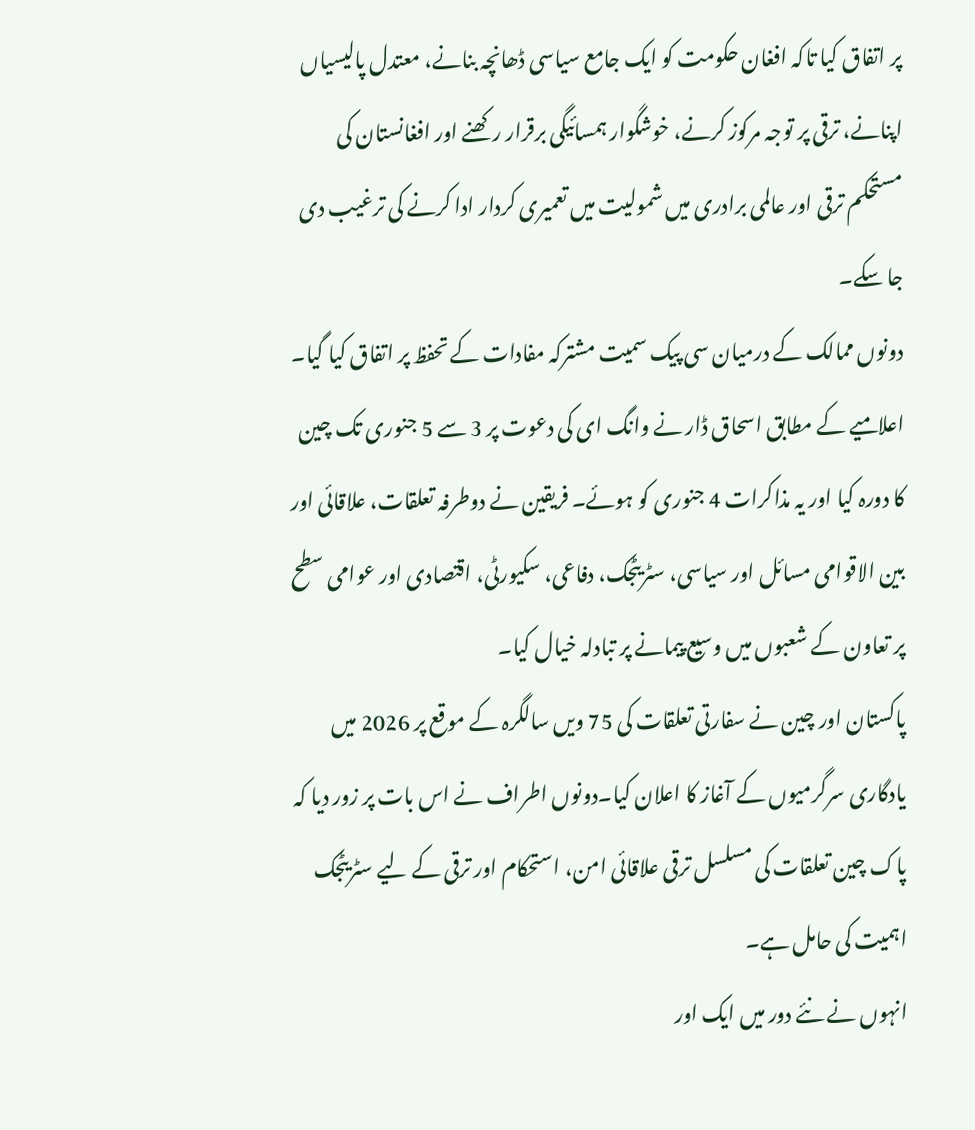پر اتفاق کیا تاکہ افغان حکومت کو ایک جامع سیاسی ڈھانچہ بنانے، معتدل پالیسیاں اپنانے، ترقی پر توجہ مرکوز کرنے، خوشگوار ہمسائیگی برقرار رکھنے اور افغانستان کی مستحکم ترقی اور عالمی برادری میں شمولیت میں تعمیری کردار ادا کرنے کی ترغیب دی جا سکے۔
دونوں ممالک کے درمیان سی پیک سمیت مشترکہ مفادات کے تحفظ پر اتفاق کیا گیا۔ اعلامیے کے مطابق اسحاق ڈار نے وانگ ای کی دعوت پر 3 سے 5 جنوری تک چین کا دورہ کیا اور یہ مذاکرات 4 جنوری کو ہوئے۔ فریقین نے دوطرفہ تعلقات، علاقائی اور بین الاقوامی مسائل اور سیاسی، سٹریٹجک، دفاعی، سکیورٹی، اقتصادی اور عوامی سطح پر تعاون کے شعبوں میں وسیع پیمانے پر تبادلہ خیال کیا۔
پاکستان اور چین نے سفارتی تعلقات کی 75 ویں سالگرہ کے موقع پر 2026 میں یادگاری سرگرمیوں کے آغاز کا اعلان کیا۔دونوں اطراف نے اس بات پر زور دیا کہ پاک چین تعلقات کی مسلسل ترقی علاقائی امن، استحکام اور ترقی کے لیے سٹریٹجک اہمیت کی حامل ہے۔
انہوں نے نئے دور میں ایک اور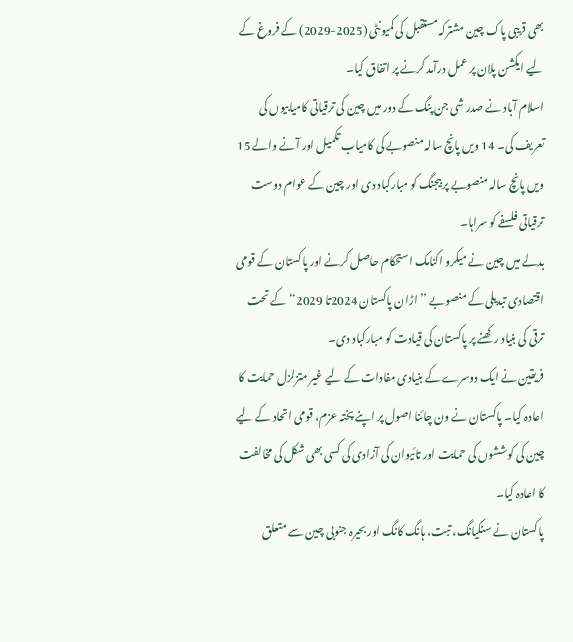بھی قریبی پاک چین مشترکہ مستقبل کی کمیونٹی (2025-2029) کے فروغ کے لیے ایکشن پلان پر عمل درآمد کرنے پر اتفاق کیا۔
اسلام آباد نے صدر شی جن پنگ کے دور میں چین کی ترقیاتی کامیابیوں کی تعریف کی۔ 14 ویں پانچ سالہ منصوبے کی کامیاب تکمیل اور آنے والے 15 ویں پانچ سالہ منصوبے پر بیجنگ کو مبارکباد دی اور چین کے عوام دوست ترقیاتی فلسفے کو سراہا۔
بدلے میں چین نے میکرو اکنامک استحکام حاصل کرنے اور پاکستان کے قومی اقتصادی تبدیلی کے منصوبے ’’ اڑان پاکستان 2024تا 2029‘‘ کے تحت ترقی کی بنیاد رکھنے پر پاکستان کی قیادت کو مبارکباد دی۔
فریقین نے ایک دوسرے کے بنیادی مفادات کے لیے غیر متزلزل حمایت کا اعادہ کیا۔ پاکستان نے ون چائنا اصول پر اپنے پختہ عزم، قومی اتحاد کے لیے چین کی کوششوں کی حمایت اور تائیوان کی آزادی کی کسی بھی شکل کی مخالفت کا اعادہ کیا۔
پاکستان نے سنکیانگ، تبت، ہانگ کانگ اور بحیرہ جنوبی چین سے متعلق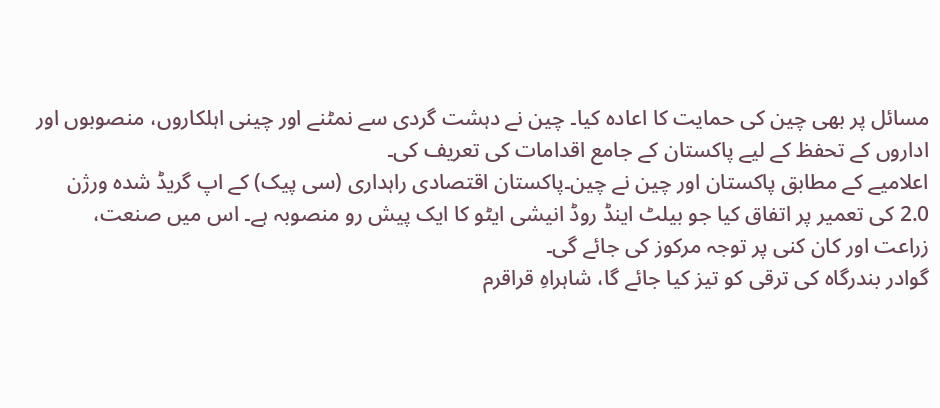مسائل پر بھی چین کی حمایت کا اعادہ کیا۔ چین نے دہشت گردی سے نمٹنے اور چینی اہلکاروں، منصوبوں اور اداروں کے تحفظ کے لیے پاکستان کے جامع اقدامات کی تعریف کی۔
اعلامیے کے مطابق پاکستان اور چین نے چین۔پاکستان اقتصادی راہداری (سی پیک) کے اپ گریڈ شدہ ورژن 2.0 کی تعمیر پر اتفاق کیا جو بیلٹ اینڈ روڈ انیشی ایٹو کا ایک پیش رو منصوبہ ہے۔ اس میں صنعت، زراعت اور کان کنی پر توجہ مرکوز کی جائے گی۔
گوادر بندرگاہ کی ترقی کو تیز کیا جائے گا، شاہراہِ قراقرم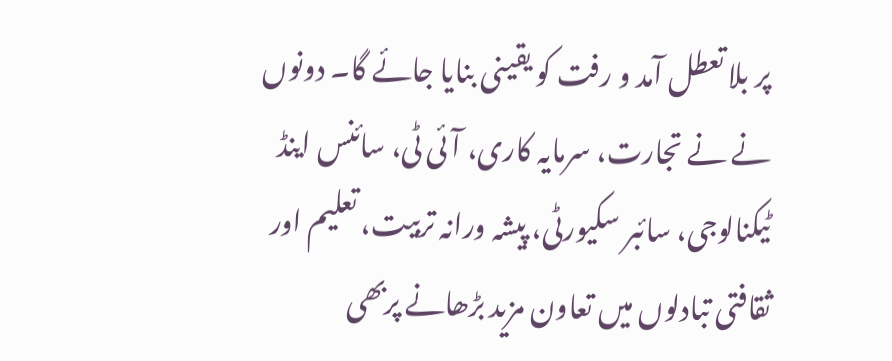پر بلا تعطل آمد و رفت کو یقینی بنایا جائے گا۔ دونوں نے نے تجارت، سرمایہ کاری، آئی ٹی، سائنس اینڈ ٹیکنالوجی، سائبر سکیورٹی، پیشہ ورانہ تربیت، تعلیم اور ثقافتی تبادلوں میں تعاون مزید بڑھانے پربھی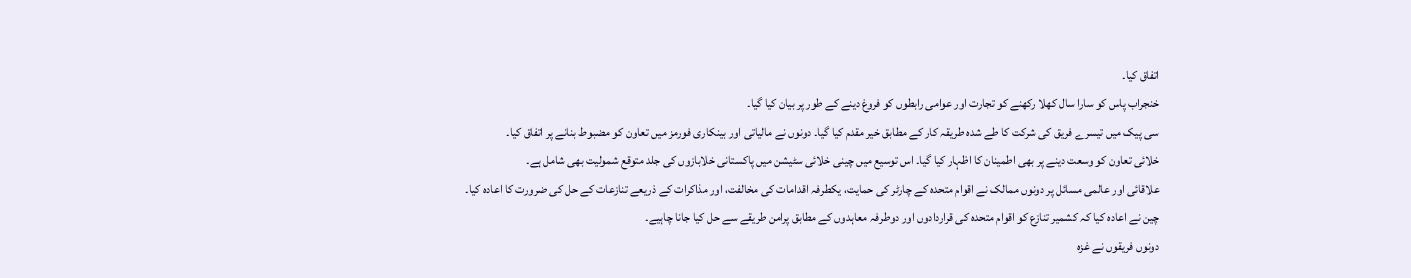اتفاق کیا۔
خنجراب پاس کو سارا سال کھلا رکھنے کو تجارت اور عوامی رابطوں کو فروغ دینے کے طور پر بیان کیا گیا۔
سی پیک میں تیسرے فریق کی شرکت کا طے شدہ طریقہ کار کے مطابق خیر مقدم کیا گیا۔ دونوں نے مالیاتی اور بینکاری فورمز میں تعاون کو مضبوط بنانے پر اتفاق کیا۔
خلائی تعاون کو وسعت دینے پر بھی اطمینان کا اظہار کیا گیا۔ اس توسیع میں چینی خلائی سٹیشن میں پاکستانی خلابازوں کی جلد متوقع شمولیت بھی شامل ہے۔
علاقائی اور عالمی مسائل پر دونوں ممالک نے اقوام متحدہ کے چارٹر کی حمایت، یکطرفہ اقدامات کی مخالفت، اور مذاکرات کے ذریعے تنازعات کے حل کی ضرورت کا اعادہ کیا۔
چین نے اعادہ کیا کہ کشمیر تنازع کو اقوام متحدہ کی قراردادوں اور دوطرفہ معاہدوں کے مطابق پرامن طریقے سے حل کیا جانا چاہیے۔
دونوں فریقوں نے غزہ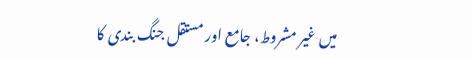میں غیر مشروط، جامع اور مستقل جنگ بندی کا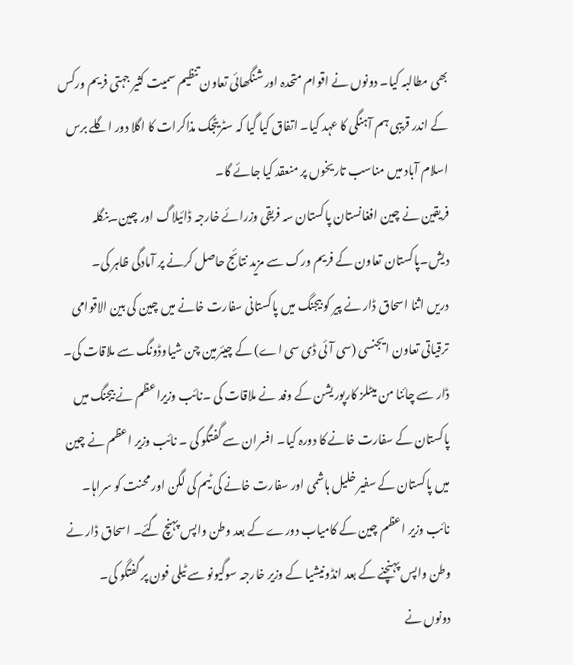بھی مطالبہ کیا۔ دونوں نے اقوام متحدہ اور شنگھائی تعاون تنظیم سمیت کثیر جہتی فریم ورکس کے اندر قریبی ہم آہنگی کا عہد کیا۔ اتفاق کیا گیا کہ سٹریٹجک مذاکرات کا اگلا دور اگلے برس اسلام آباد میں مناسب تاریخوں پر منعقد کیا جائے گا۔
فریقین نے چین افغانستان پاکستان سہ فریقی وزرائے خارجہ ڈائیلاگ اور چین۔بنگلہ دیش۔پاکستان تعاون کے فریم ورک سے مزید نتائج حاصل کرنے پر آمادگی ظاہر کی۔
دریں اثنا اسحاق ڈار نے پیر کو بیجنگ میں پاکستانی سفارت خانے میں چین کی بین الاقوامی ترقیاتی تعاون ایجنسی (سی آئی ڈی سی اے) کے چیئرمین چن شیاوڈونگ سے ملاقات کی۔
ڈار سے چائنا من میٹلز کارپوریشن کے وفد نے ملاقات کی ۔نائب وزیراعظم نے بیجنگ میں پاکستان کے سفارت خانے کا دورہ کیا۔ افسران سے گفتگو کی ۔ نائب وزیر اعظم نے چین میں پاکستان کے سفیر خلیل ہاشمی اور سفارت خانے کی ٹیم کی لگن اور محنت کو سراہا۔
نائب وزیر اعظم چین کے کامیاب دورے کے بعد وطن واپس پہنچ گئے۔ اسحاق ڈار نے وطن واپس پہنچنے کے بعد انڈونیشیا کے وزیر خارجہ سوگیونو سے ٹیلی فون پر گفتگو کی۔
دونوں نے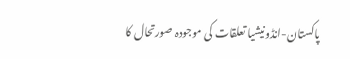پاکستان-انڈونیشیا تعلقات کی موجودہ صورتحال کا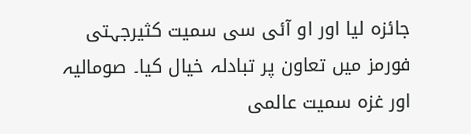جائزہ لیا اور او آئی سی سمیت کثیرجہتی فورمز میں تعاون پر تبادلہ خیال کیا۔ صومالیہ اور غزہ سمیت عالمی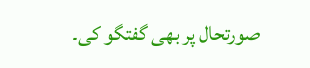صورتحال پر بھی گفتگو کی۔